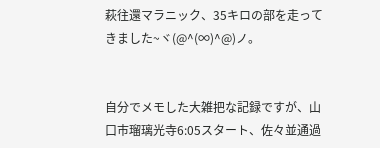萩往還マラニック、35キロの部を走ってきました~ヾ(@^(∞)^@)ノ。


自分でメモした大雑把な記録ですが、山口市瑠璃光寺6:05スタート、佐々並通過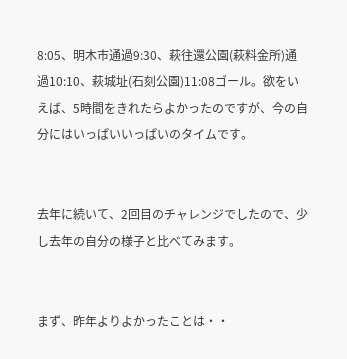8:05、明木市通過9:30、萩往還公園(萩料金所)通過10:10、萩城址(石刻公園)11:08ゴール。欲をいえば、5時間をきれたらよかったのですが、今の自分にはいっぱいいっぱいのタイムです。


去年に続いて、2回目のチャレンジでしたので、少し去年の自分の様子と比べてみます。


まず、昨年よりよかったことは・・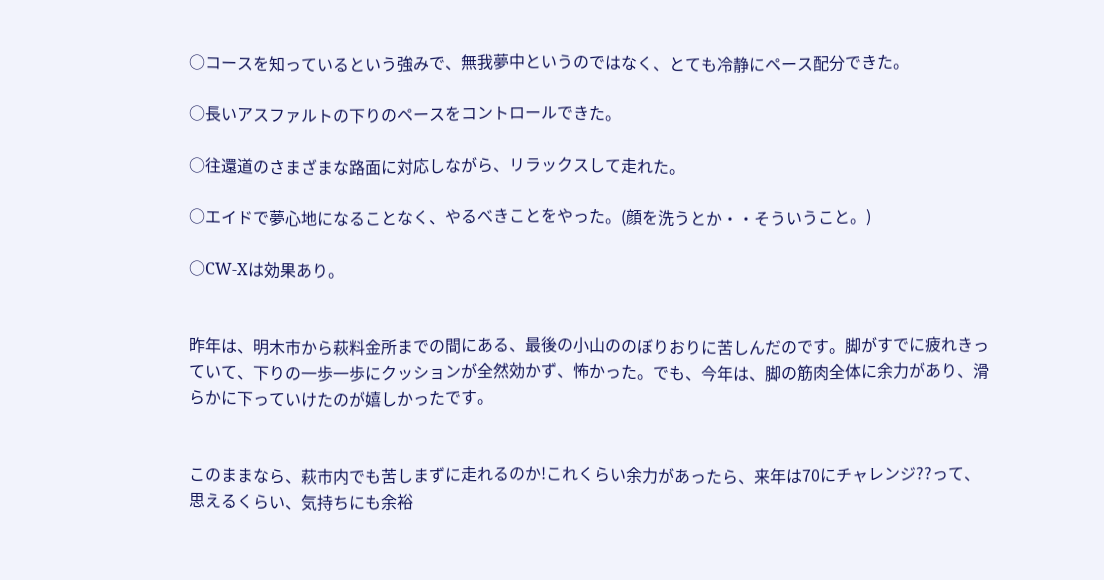○コースを知っているという強みで、無我夢中というのではなく、とても冷静にペース配分できた。

○長いアスファルトの下りのペースをコントロールできた。

○往還道のさまざまな路面に対応しながら、リラックスして走れた。

○エイドで夢心地になることなく、やるべきことをやった。(顔を洗うとか・・そういうこと。)

○CW-Xは効果あり。


昨年は、明木市から萩料金所までの間にある、最後の小山ののぼりおりに苦しんだのです。脚がすでに疲れきっていて、下りの一歩一歩にクッションが全然効かず、怖かった。でも、今年は、脚の筋肉全体に余力があり、滑らかに下っていけたのが嬉しかったです。


このままなら、萩市内でも苦しまずに走れるのか!これくらい余力があったら、来年は70にチャレンジ??って、思えるくらい、気持ちにも余裕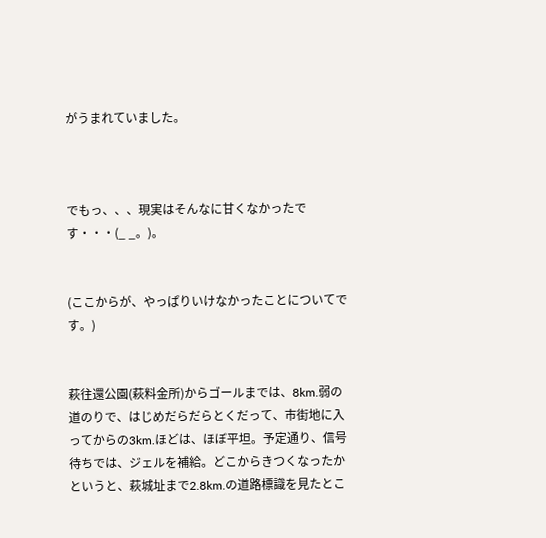がうまれていました。



でもっ、、、現実はそんなに甘くなかったです・・・(_ _。)。


(ここからが、やっぱりいけなかったことについてです。)


萩往還公園(萩料金所)からゴールまでは、8km.弱の道のりで、はじめだらだらとくだって、市街地に入ってからの3km.ほどは、ほぼ平坦。予定通り、信号待ちでは、ジェルを補給。どこからきつくなったかというと、萩城址まで2.8km.の道路標識を見たとこ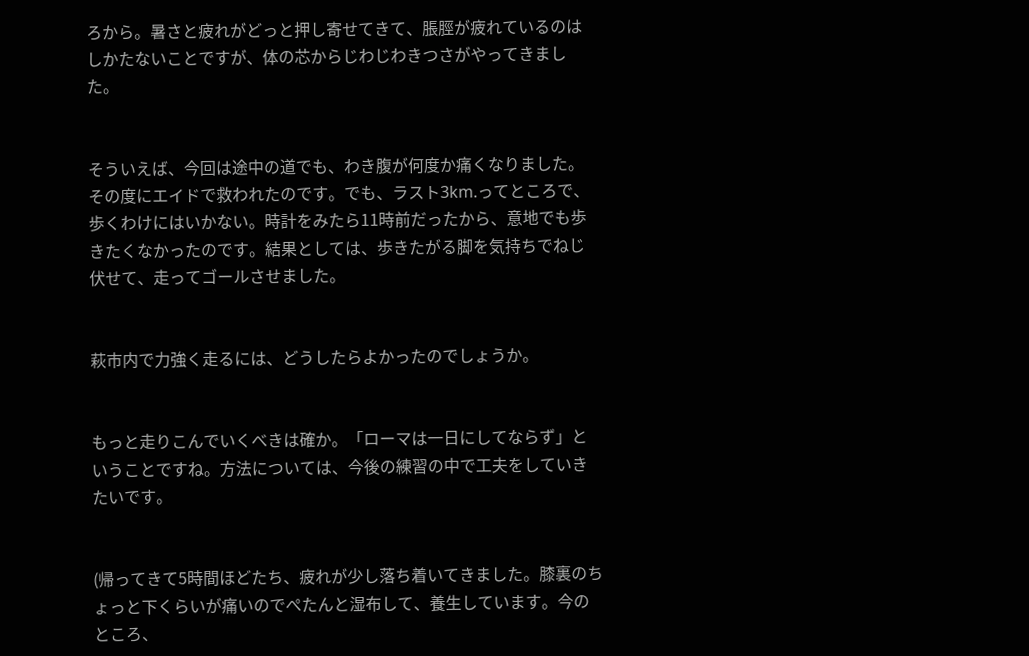ろから。暑さと疲れがどっと押し寄せてきて、脹脛が疲れているのはしかたないことですが、体の芯からじわじわきつさがやってきました。


そういえば、今回は途中の道でも、わき腹が何度か痛くなりました。その度にエイドで救われたのです。でも、ラスト3km.ってところで、歩くわけにはいかない。時計をみたら11時前だったから、意地でも歩きたくなかったのです。結果としては、歩きたがる脚を気持ちでねじ伏せて、走ってゴールさせました。


萩市内で力強く走るには、どうしたらよかったのでしょうか。


もっと走りこんでいくべきは確か。「ローマは一日にしてならず」ということですね。方法については、今後の練習の中で工夫をしていきたいです。


(帰ってきて5時間ほどたち、疲れが少し落ち着いてきました。膝裏のちょっと下くらいが痛いのでぺたんと湿布して、養生しています。今のところ、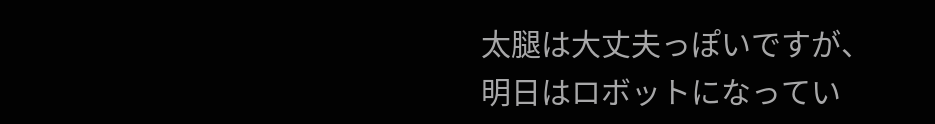太腿は大丈夫っぽいですが、明日はロボットになってい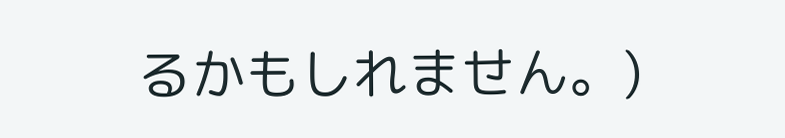るかもしれません。)